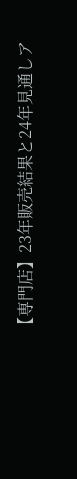【専門店】23年販売結果と24年見通しア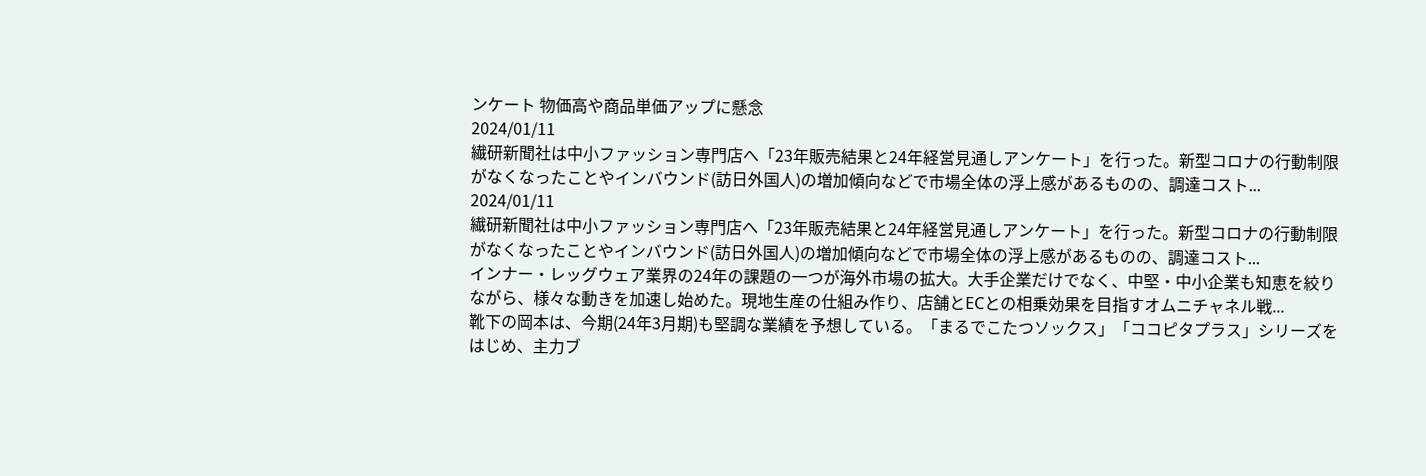ンケート 物価高や商品単価アップに懸念
2024/01/11
繊研新聞社は中小ファッション専門店へ「23年販売結果と24年経営見通しアンケート」を行った。新型コロナの行動制限がなくなったことやインバウンド(訪日外国人)の増加傾向などで市場全体の浮上感があるものの、調達コスト...
2024/01/11
繊研新聞社は中小ファッション専門店へ「23年販売結果と24年経営見通しアンケート」を行った。新型コロナの行動制限がなくなったことやインバウンド(訪日外国人)の増加傾向などで市場全体の浮上感があるものの、調達コスト...
インナー・レッグウェア業界の24年の課題の一つが海外市場の拡大。大手企業だけでなく、中堅・中小企業も知恵を絞りながら、様々な動きを加速し始めた。現地生産の仕組み作り、店舗とECとの相乗効果を目指すオムニチャネル戦...
靴下の岡本は、今期(24年3月期)も堅調な業績を予想している。「まるでこたつソックス」「ココピタプラス」シリーズをはじめ、主力ブ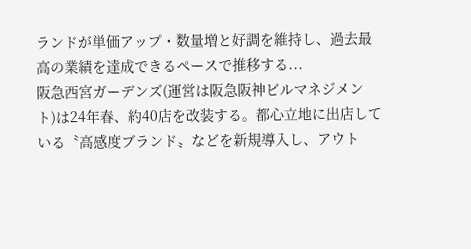ランドが単価アップ・数量増と好調を維持し、過去最高の業績を達成できるペースで推移する...
阪急西宮ガーデンズ(運営は阪急阪神ビルマネジメント)は24年春、約40店を改装する。都心立地に出店している〝高感度ブランド〟などを新規導入し、アウト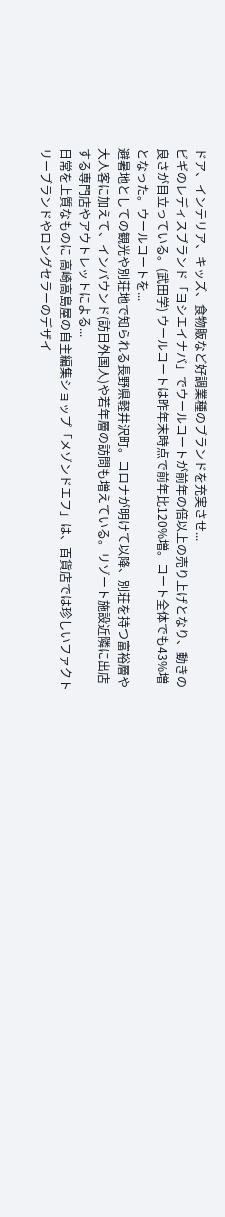ドア、インテリア、キッズ、食物販など好調業種のブランドを充実させ...
ビギのレディスブランド「ヨシエイナバ」でウールコートが前年の倍以上の売り上げとなり、動きの良さが目立っている。(武田学) ウールコートは昨年末時点で前年比120%増。コート全体でも43%増となった。ウールコートを...
避暑地としての観光や別荘地で知られる長野県軽井沢町。コロナが明けて以降、別荘を持つ富裕層や大人客に加えて、インバウンド(訪日外国人)や若年層の訪問も増えている。リゾート施設近隣に出店する専門店やアウトレットによる...
日常を上質なものに 高崎高島屋の自主編集ショップ「メゾンドエフ」は、百貨店では珍しいファクトリーブランドやロングセラーのデザイ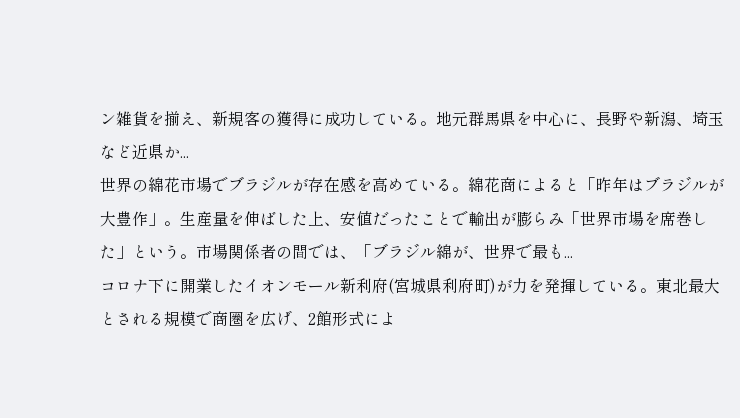ン雑貨を揃え、新規客の獲得に成功している。地元群馬県を中心に、長野や新潟、埼玉など近県か...
世界の綿花市場でブラジルが存在感を高めている。綿花商によると「昨年はブラジルが大豊作」。生産量を伸ばした上、安値だったことで輸出が膨らみ「世界市場を席巻した」という。市場関係者の間では、「ブラジル綿が、世界で最も...
コロナ下に開業したイオンモール新利府(宮城県利府町)が力を発揮している。東北最大とされる規模で商圏を広げ、2館形式によ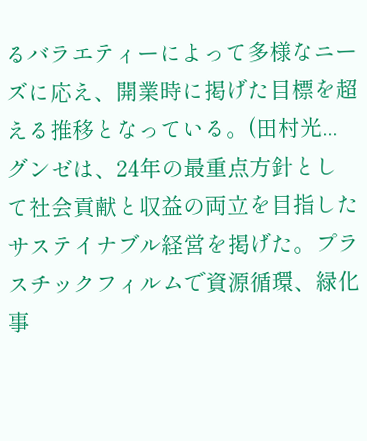るバラエティーによって多様なニーズに応え、開業時に掲げた目標を超える推移となっている。(田村光...
グンゼは、24年の最重点方針として社会貢献と収益の両立を目指したサステイナブル経営を掲げた。プラスチックフィルムで資源循環、緑化事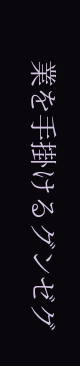業を手掛けるグンゼグ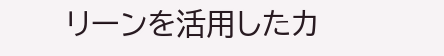リーンを活用したカ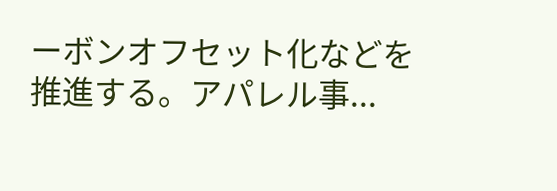ーボンオフセット化などを推進する。アパレル事...